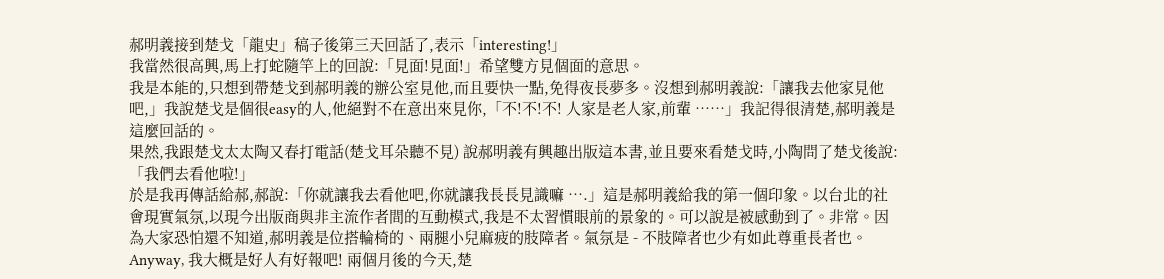郝明義接到楚戈「龍史」稿子後第三天回話了,表示「interesting!」
我當然很高興,馬上打蛇隨竿上的回說:「見面!見面!」希望雙方見個面的意思。
我是本能的,只想到帶楚戈到郝明義的辦公室見他,而且要快一點,免得夜長夢多。沒想到郝明義說:「讓我去他家見他吧,」我說楚戈是個很easy的人,他絕對不在意出來見你,「不!不!不! 人家是老人家,前輩 ……」我記得很清楚,郝明義是這麼回話的。
果然,我跟楚戈太太陶又春打電話(楚戈耳朵聽不見) 說郝明義有興趣出版這本書,並且要來看楚戈時,小陶問了楚戈後說:「我們去看他啦!」
於是我再傳話給郝,郝說:「你就讓我去看他吧,你就讓我長長見識嘛 ….」這是郝明義給我的第一個印象。以台北的社會現實氣氛,以現今出版商與非主流作者間的互動模式,我是不太習慣眼前的景象的。可以說是被感動到了。非常。因為大家恐怕還不知道,郝明義是位搭輪椅的、兩腿小兒麻疲的肢障者。氣氛是 - 不肢障者也少有如此尊重長者也。
Anyway, 我大概是好人有好報吧! 兩個月後的今天,楚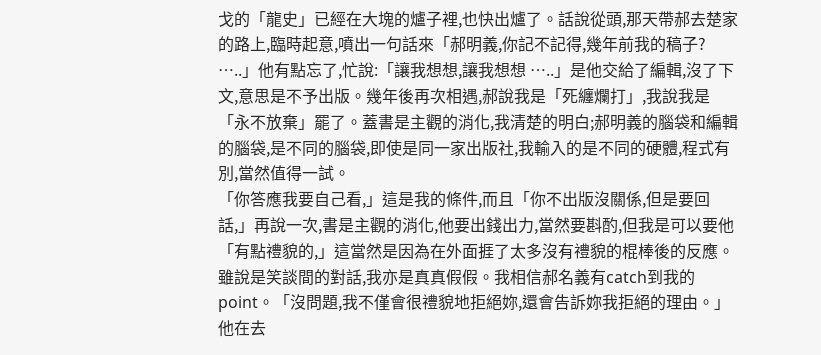戈的「龍史」已經在大塊的爐子裡,也快出爐了。話說從頭,那天帶郝去楚家的路上,臨時起意,噴出一句話來「郝明義,你記不記得,幾年前我的稿子? …..」他有點忘了,忙說:「讓我想想,讓我想想 …..」是他交給了編輯,沒了下文,意思是不予出版。幾年後再次相遇,郝說我是「死纏爛打」,我說我是「永不放棄」罷了。蓋書是主觀的消化,我清楚的明白;郝明義的腦袋和編輯的腦袋,是不同的腦袋,即使是同一家出版社,我輸入的是不同的硬體,程式有別,當然值得一試。
「你答應我要自己看,」這是我的條件,而且「你不出版沒關係,但是要回話,」再說一次,書是主觀的消化,他要出錢出力,當然要斟酌,但我是可以要他「有點禮貌的,」這當然是因為在外面捱了太多沒有禮貌的棍棒後的反應。雖說是笑談間的對話,我亦是真真假假。我相信郝名義有catch到我的point。「沒問題,我不僅會很禮貌地拒絕妳,還會告訴妳我拒絕的理由。」他在去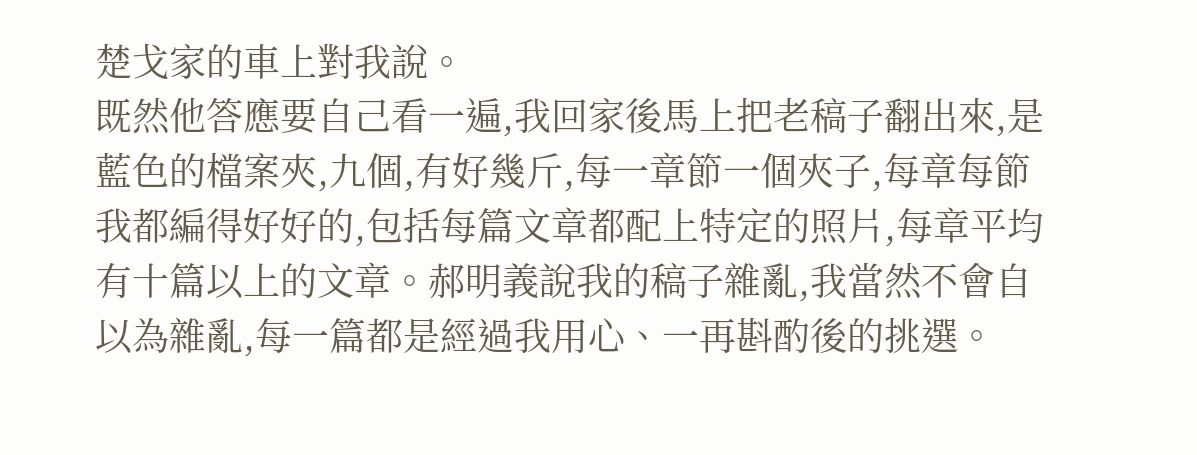楚戈家的車上對我說。
既然他答應要自己看一遍,我回家後馬上把老稿子翻出來,是藍色的檔案夾,九個,有好幾斤,每一章節一個夾子,每章每節我都編得好好的,包括每篇文章都配上特定的照片,每章平均有十篇以上的文章。郝明義說我的稿子雜亂,我當然不會自以為雜亂,每一篇都是經過我用心、一再斟酌後的挑選。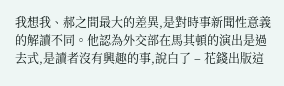我想我、郝之間最大的差異,是對時事新聞性意義的解讀不同。他認為外交部在馬其頓的演出是過去式,是讀者沒有興趣的事,說白了 – 花錢出版這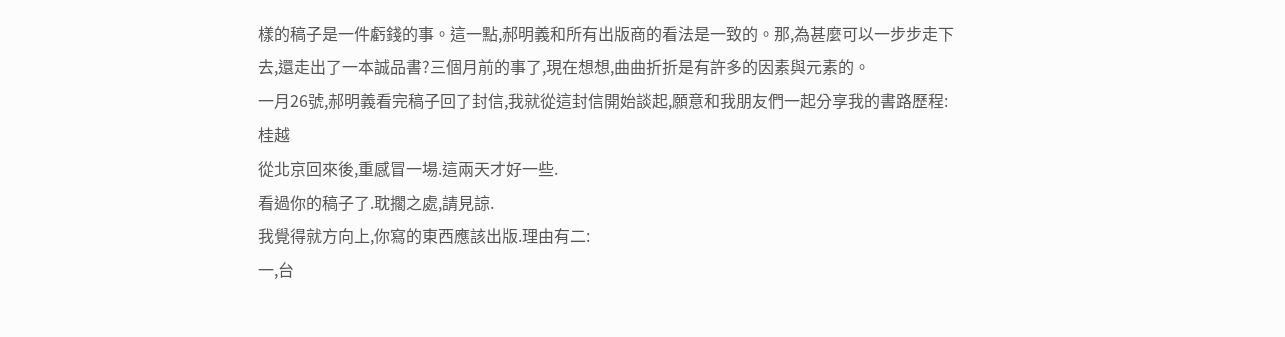樣的稿子是一件虧錢的事。這一點,郝明義和所有出版商的看法是一致的。那,為甚麼可以一步步走下去,還走出了一本誠品書?三個月前的事了,現在想想,曲曲折折是有許多的因素與元素的。
一月26號,郝明義看完稿子回了封信,我就從這封信開始談起,願意和我朋友們一起分享我的書路歷程:
桂越
從北京回來後,重感冒一場.這兩天才好一些.
看過你的稿子了.耽擱之處,請見諒.
我覺得就方向上,你寫的東西應該出版.理由有二:
一,台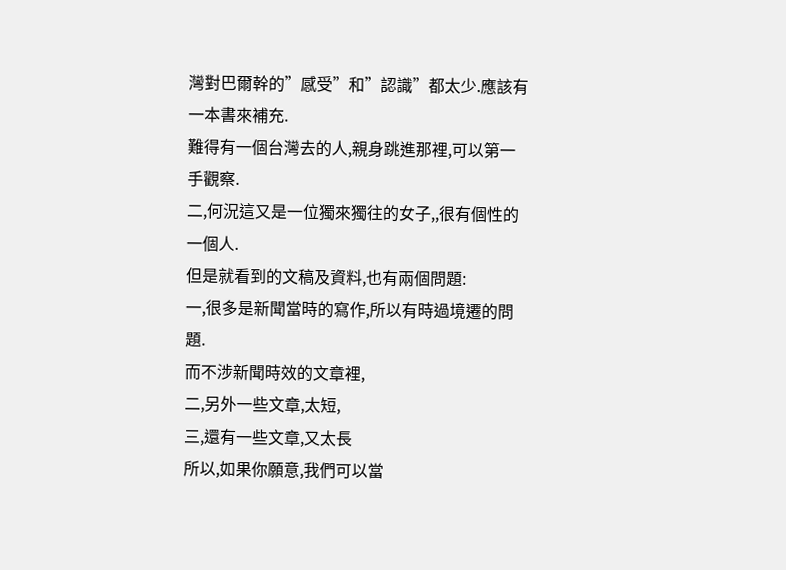灣對巴爾幹的”感受”和”認識”都太少.應該有一本書來補充.
難得有一個台灣去的人,親身跳進那裡,可以第一手觀察.
二,何況這又是一位獨來獨往的女子,,很有個性的一個人.
但是就看到的文稿及資料,也有兩個問題:
一,很多是新聞當時的寫作,所以有時過境遷的問題.
而不涉新聞時效的文章裡,
二,另外一些文章,太短,
三,還有一些文章,又太長
所以,如果你願意,我們可以當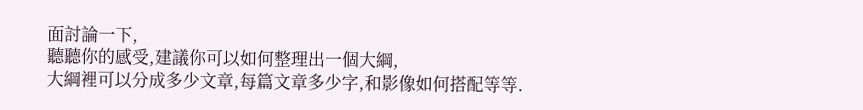面討論一下,
聽聽你的感受,建議你可以如何整理出一個大綱,
大綱裡可以分成多少文章,每篇文章多少字,和影像如何搭配等等.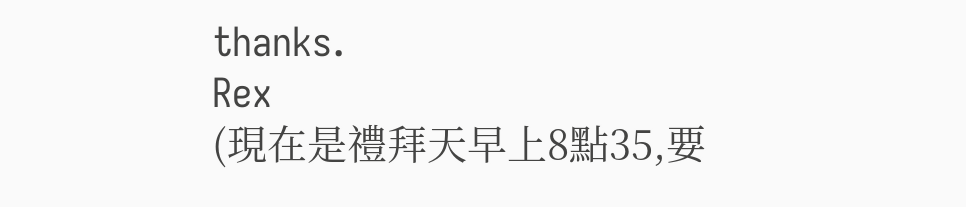thanks.
Rex
(現在是禮拜天早上8點35,要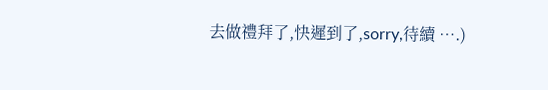去做禮拜了,快遲到了,sorry,待續 ….)